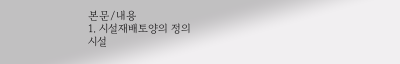본문/내용
1. 시설재배토양의 정의
시설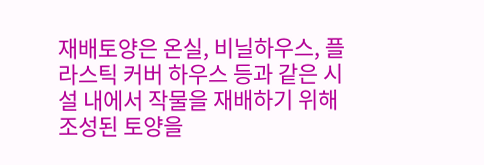재배토양은 온실, 비닐하우스, 플라스틱 커버 하우스 등과 같은 시설 내에서 작물을 재배하기 위해 조성된 토양을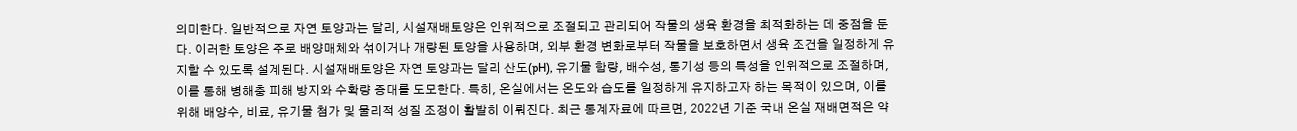의미한다. 일반적으로 자연 토양과는 달리, 시설재배토양은 인위적으로 조절되고 관리되어 작물의 생육 환경을 최적화하는 데 중점을 둔다. 이러한 토양은 주로 배양매체와 섞이거나 개량된 토양을 사용하며, 외부 환경 변화로부터 작물을 보호하면서 생육 조건을 일정하게 유지할 수 있도록 설계된다. 시설재배토양은 자연 토양과는 달리 산도(pH), 유기물 함량, 배수성, 통기성 등의 특성을 인위적으로 조절하며, 이를 통해 병해충 피해 방지와 수확량 증대를 도모한다. 특히, 온실에서는 온도와 습도를 일정하게 유지하고자 하는 목적이 있으며, 이를 위해 배양수, 비료, 유기물 첨가 및 물리적 성질 조정이 활발히 이뤄진다. 최근 통계자료에 따르면, 2022년 기준 국내 온실 재배면적은 약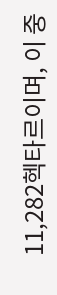11,282헥타르이며, 이 중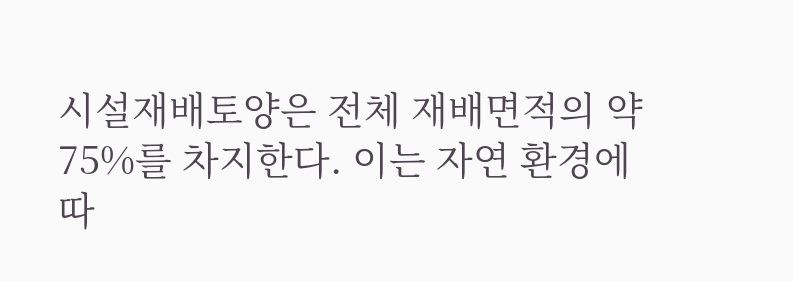시설재배토양은 전체 재배면적의 약 75%를 차지한다. 이는 자연 환경에 따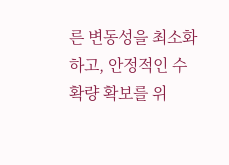른 변동성을 최소화하고, 안정적인 수확량 확보를 위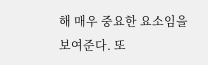해 매우 중요한 요소임을 보여준다. 또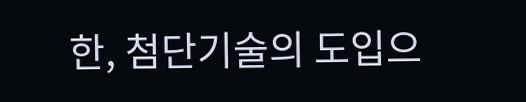한, 첨단기술의 도입으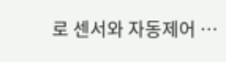로 센서와 자동제어 …